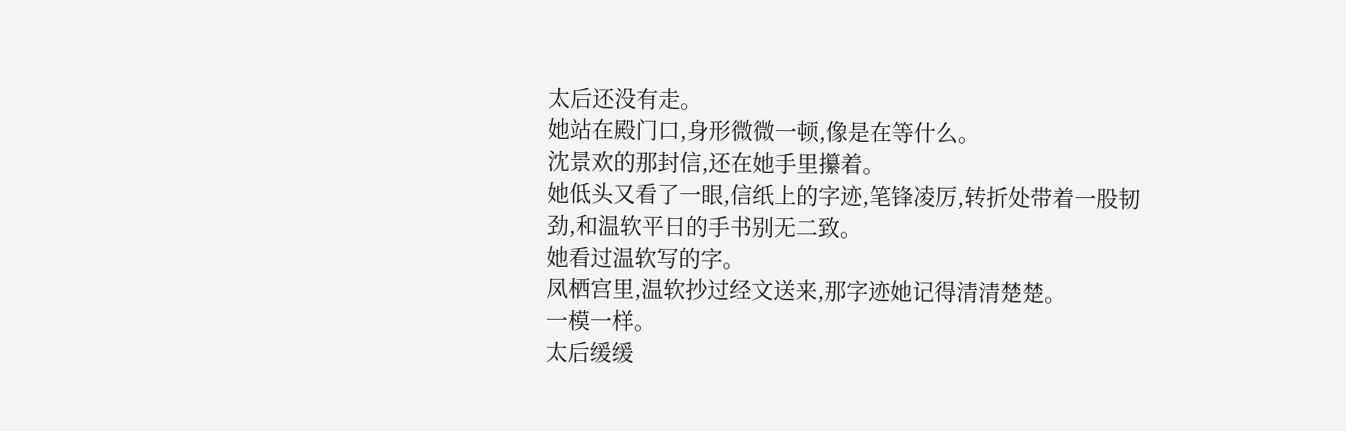太后还没有走。
她站在殿门口,身形微微一顿,像是在等什么。
沈景欢的那封信,还在她手里攥着。
她低头又看了一眼,信纸上的字迹,笔锋凌厉,转折处带着一股韧劲,和温软平日的手书别无二致。
她看过温软写的字。
凤栖宫里,温软抄过经文送来,那字迹她记得清清楚楚。
一模一样。
太后缓缓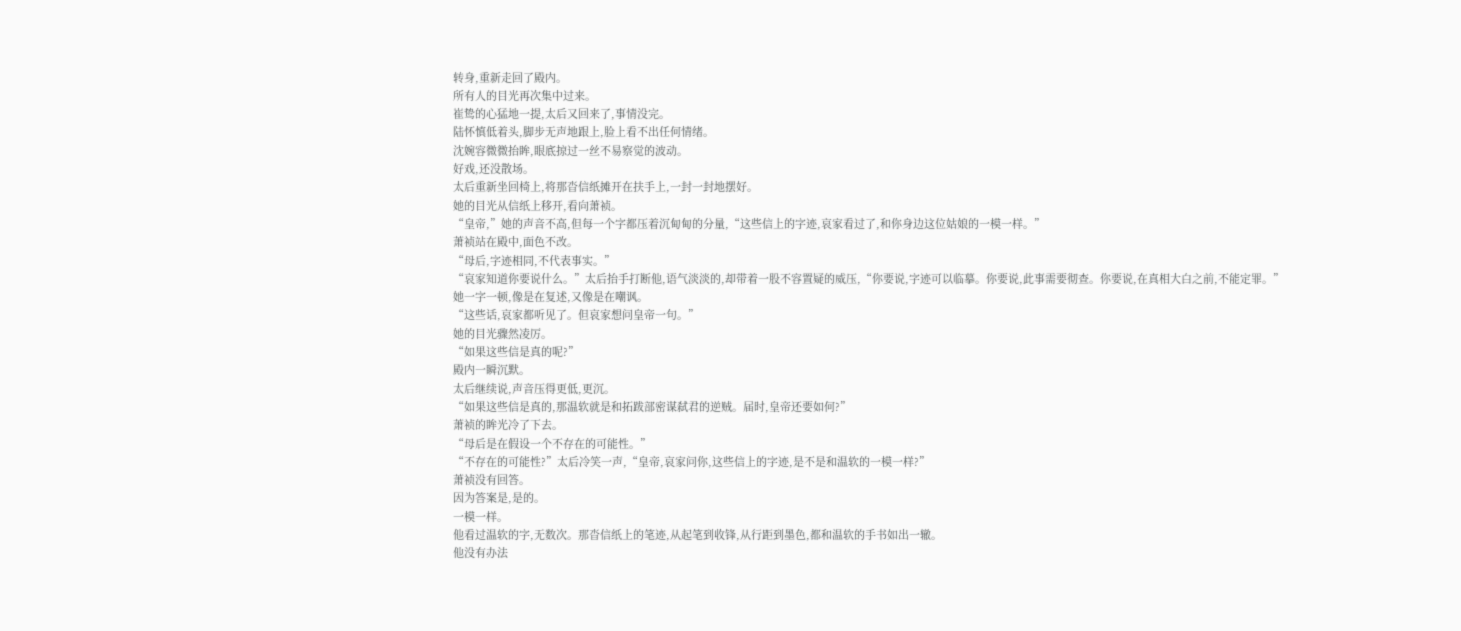转身,重新走回了殿内。
所有人的目光再次集中过来。
崔鸷的心猛地一提,太后又回来了,事情没完。
陆怀慎低着头,脚步无声地跟上,脸上看不出任何情绪。
沈婉容微微抬眸,眼底掠过一丝不易察觉的波动。
好戏,还没散场。
太后重新坐回椅上,将那沓信纸摊开在扶手上,一封一封地摆好。
她的目光从信纸上移开,看向萧祯。
“皇帝,”她的声音不高,但每一个字都压着沉甸甸的分量,“这些信上的字迹,哀家看过了,和你身边这位姑娘的一模一样。”
萧祯站在殿中,面色不改。
“母后,字迹相同,不代表事实。”
“哀家知道你要说什么。”太后抬手打断他,语气淡淡的,却带着一股不容置疑的威压,“你要说,字迹可以临摹。你要说,此事需要彻查。你要说,在真相大白之前,不能定罪。”
她一字一顿,像是在复述,又像是在嘲讽。
“这些话,哀家都听见了。但哀家想问皇帝一句。”
她的目光骤然凌厉。
“如果这些信是真的呢?”
殿内一瞬沉默。
太后继续说,声音压得更低,更沉。
“如果这些信是真的,那温软就是和拓跋部密谋弑君的逆贼。届时,皇帝还要如何?”
萧祯的眸光冷了下去。
“母后是在假设一个不存在的可能性。”
“不存在的可能性?”太后冷笑一声,“皇帝,哀家问你,这些信上的字迹,是不是和温软的一模一样?”
萧祯没有回答。
因为答案是,是的。
一模一样。
他看过温软的字,无数次。那沓信纸上的笔迹,从起笔到收锋,从行距到墨色,都和温软的手书如出一辙。
他没有办法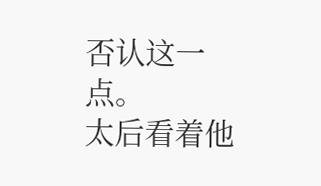否认这一点。
太后看着他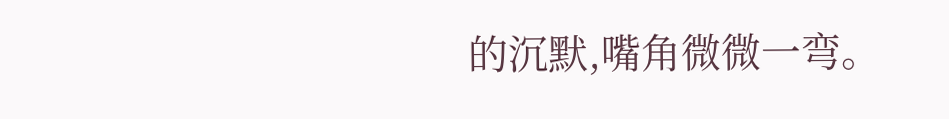的沉默,嘴角微微一弯。